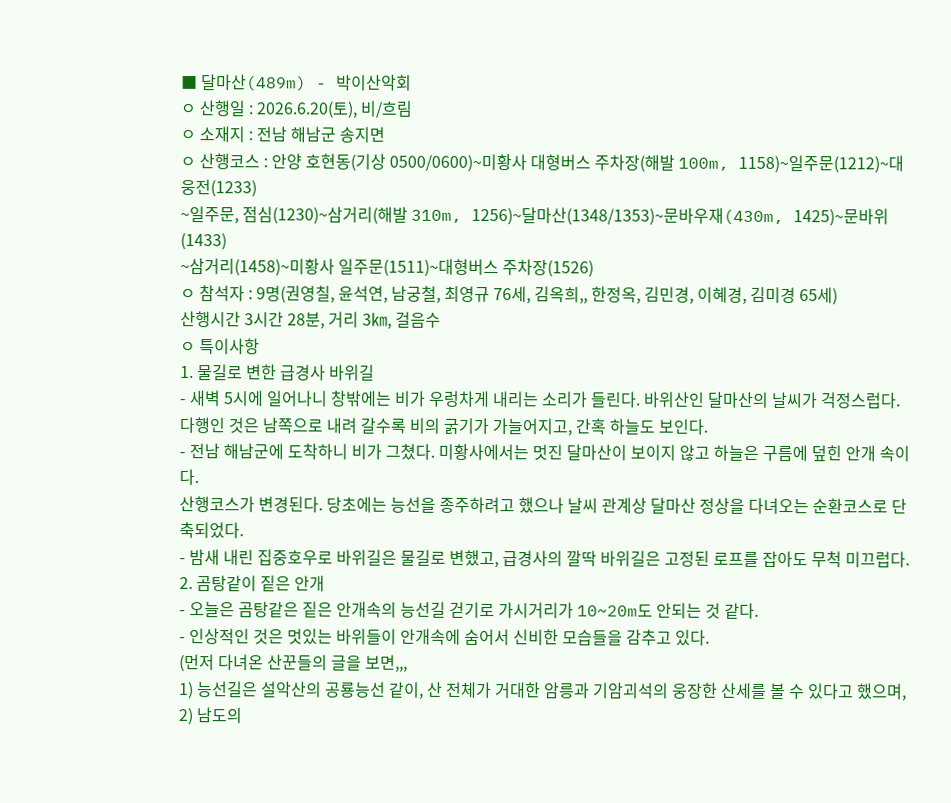■ 달마산(489m) - 박이산악회
ㅇ 산행일 : 2026.6.20(토), 비/흐림
ㅇ 소재지 : 전남 해남군 송지면
ㅇ 산행코스 : 안양 호현동(기상 0500/0600)~미황사 대형버스 주차장(해발 100m, 1158)~일주문(1212)~대웅전(1233)
~일주문, 점심(1230)~삼거리(해발 310m, 1256)~달마산(1348/1353)~문바우재(430m, 1425)~문바위(1433)
~삼거리(1458)~미황사 일주문(1511)~대형버스 주차장(1526)
ㅇ 참석자 : 9명(권영칠, 윤석연, 남궁철, 최영규 76세, 김옥희,, 한정옥, 김민경, 이혜경, 김미경 65세)
산행시간 3시간 28분, 거리 3㎞, 걸음수
ㅇ 특이사항
1. 물길로 변한 급경사 바위길
- 새벽 5시에 일어나니 창밖에는 비가 우렁차게 내리는 소리가 들린다. 바위산인 달마산의 날씨가 걱정스럽다.
다행인 것은 남쪽으로 내려 갈수록 비의 굵기가 가늘어지고, 간혹 하늘도 보인다.
- 전남 해남군에 도착하니 비가 그쳤다. 미황사에서는 멋진 달마산이 보이지 않고 하늘은 구름에 덮힌 안개 속이다.
산행코스가 변경된다. 당초에는 능선을 종주하려고 했으나 날씨 관계상 달마산 정상을 다녀오는 순환코스로 단축되었다.
- 밤새 내린 집중호우로 바위길은 물길로 변했고, 급경사의 깔딱 바위길은 고정된 로프를 잡아도 무척 미끄럽다.
2. 곰탕같이 짙은 안개
- 오늘은 곰탕같은 짙은 안개속의 능선길 걷기로 가시거리가 10~20m도 안되는 것 같다.
- 인상적인 것은 멋있는 바위들이 안개속에 숨어서 신비한 모습들을 감추고 있다.
(먼저 다녀온 산꾼들의 글을 보면,,,
1) 능선길은 설악산의 공룡능선 같이, 산 전체가 거대한 암릉과 기암괴석의 웅장한 산세를 볼 수 있다고 했으며,
2) 남도의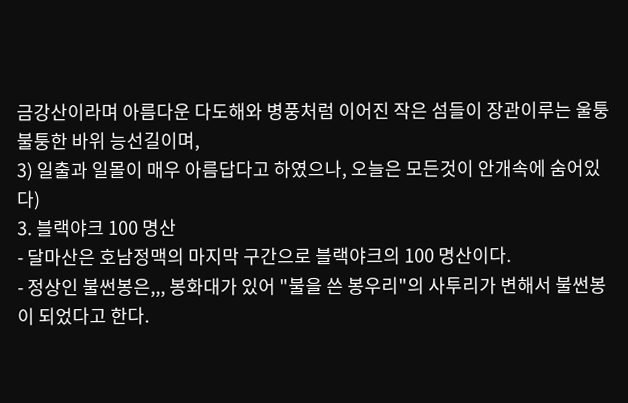금강산이라며 아름다운 다도해와 병풍처럼 이어진 작은 섬들이 장관이루는 울퉁불퉁한 바위 능선길이며,
3) 일출과 일몰이 매우 아름답다고 하였으나, 오늘은 모든것이 안개속에 숨어있다)
3. 블랙야크 100 명산
- 달마산은 호남정맥의 마지막 구간으로 블랙야크의 100 명산이다.
- 정상인 불썬봉은,,, 봉화대가 있어 "불을 쓴 봉우리"의 사투리가 변해서 불썬봉이 되었다고 한다.